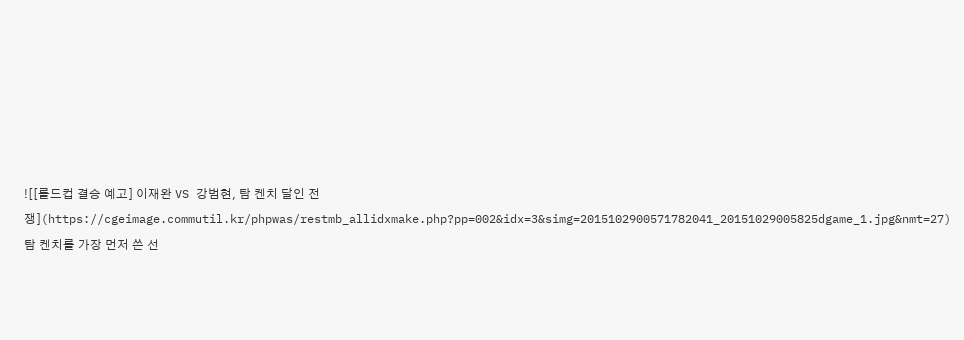![[롤드컵 결승 예고] 이재완 VS 강범현, 탐 켄치 달인 전쟁](https://cgeimage.commutil.kr/phpwas/restmb_allidxmake.php?pp=002&idx=3&simg=2015102900571782041_20151029005825dgame_1.jpg&nmt=27)
탐 켄치를 가장 먼저 쓴 선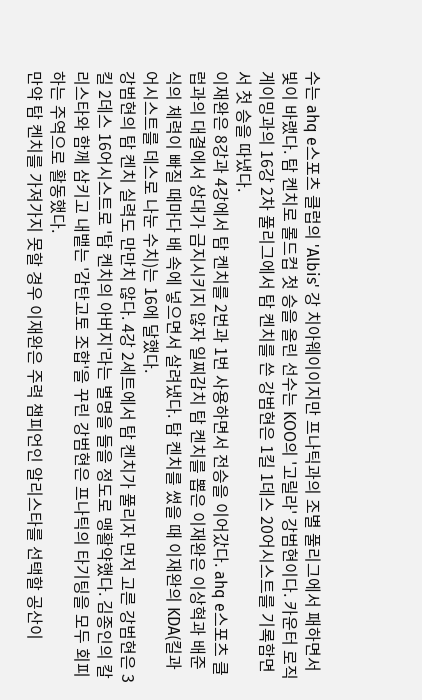수는 ahq e스포츠 클럽의 'Albis' 강 치아웨이이지만 프나틱과의 조별 풀리그에서 패하면서 빛이 바랬다. 탐 켄치로 롤드컵 첫 승을 올린 선수는 KOO의 '고릴라' 강범현이다. 카운터 로직 게이밍과의 16강 2차 풀리그에서 탐 켄치를 쓴 강범현은 1킬 1데스 20어시스트를 기록함면서 첫 승을 따냈다.
이재완은 8강과 4강에서 탐 켄치를 2번과 1번 사용하면서 전승을 이어갔다. ahq e스포츠 클럽과의 대결에서 상대가 금지시키지 않자 일찌감치 탐 켄치를 뽑은 이재완은 이상혁과 배준식의 체력이 빠질 때마다 배 속에 넣으면서 살려냈다. 탐 켄치를 썼을 때 이재완의 KDA(킬과 어시스트를 데스로 나눈 수치)는 16에 달했다.
강범현의 탐 켄치 실력도 만만치 않다. 4강 2세트에서 탐 켄치가 풀리자 먼저 고른 강범현은 3킬 2데스 16어시스트로 '탐 켄치의 아버지'라는 별명을 들을 정도로 맹활약했다. 김종인의 칼리스타와 함께 삼키고 내뱉는 '감탄고토 조합'을 꾸린 강범현은 프나틱의 타기팅을 모두 회피하는 주역으로 활동했다.
만약 탐 켄치를 가져가지 못할 경우 이재완은 주력 챔피언인 알리스타를 선택할 공산이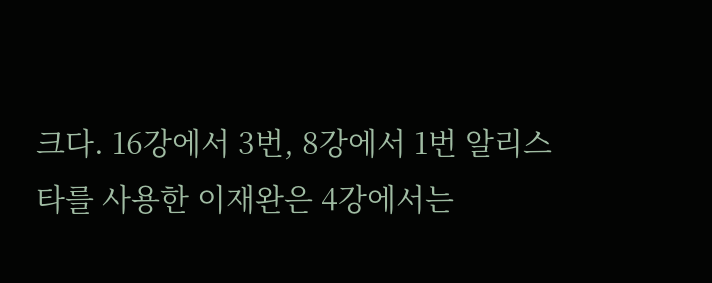크다. 16강에서 3번, 8강에서 1번 알리스타를 사용한 이재완은 4강에서는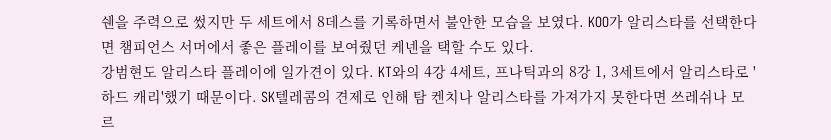쉔을 주력으로 썼지만 두 세트에서 8데스를 기록하면서 불안한 모습을 보였다. KOO가 알리스타를 선택한다면 챔피언스 서머에서 좋은 플레이를 보여줬던 케넨을 택할 수도 있다.
강범현도 알리스타 플레이에 일가견이 있다. KT와의 4강 4세트, 프나틱과의 8강 1, 3세트에서 알리스타로 '하드 캐리'했기 때문이다. SK텔레콤의 견제로 인해 탐 켄치나 알리스타를 가져가지 못한다면 쓰레쉬나 모르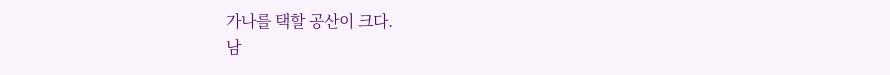가나를 택할 공산이 크다.
남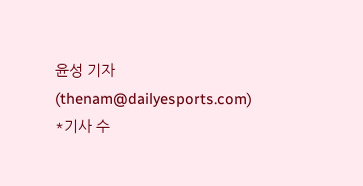윤성 기자 (thenam@dailyesports.com)
*기사 수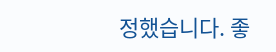정했습니다. 좋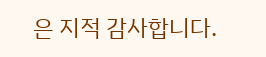은 지적 감사합니다.